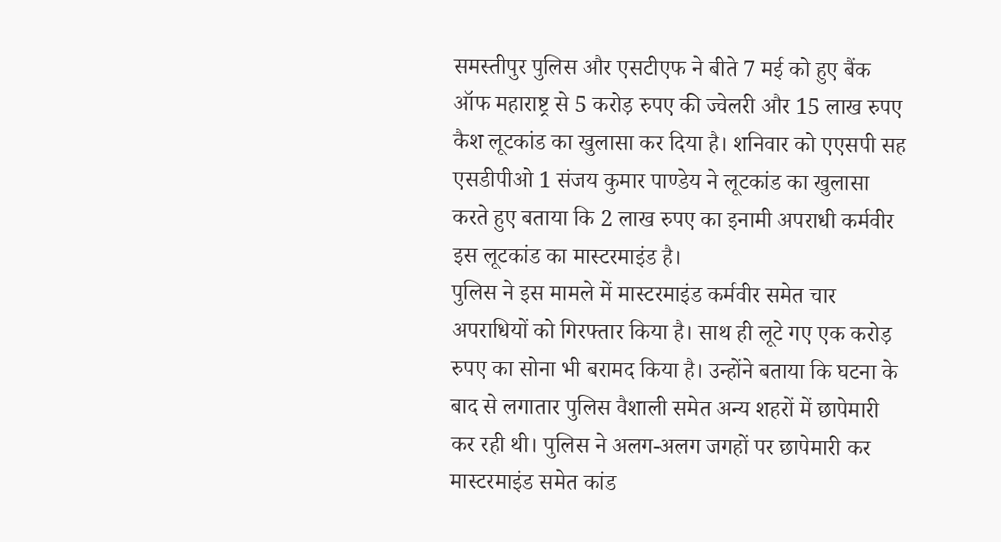समस्तीपुर पुलिस और एसटीएफ ने बीते 7 मई को हुए बैंक ऑफ महाराष्ट्र से 5 करोड़ रुपए की ज्वेलरी और 15 लाख रुपए कैश लूटकांड का खुलासा कर दिया है। शनिवार को एएसपी सह एसडीपीओ 1 संजय कुमार पाण्डेय ने लूटकांड का खुलासा करते हुए बताया कि 2 लाख रुपए का इनामी अपराधी कर्मवीर इस लूटकांड का मास्टरमाइंड है।
पुलिस ने इस मामले में मास्टरमाइंड कर्मवीर समेत चार अपराधियों को गिरफ्तार किया है। साथ ही लूटे गए एक करोड़ रुपए का सोना भी बरामद किया है। उन्होंने बताया कि घटना के बाद से लगातार पुलिस वैशाली समेत अन्य शहरों में छापेमारी कर रही थी। पुलिस ने अलग-अलग जगहों पर छापेमारी कर मास्टरमाइंड समेत कांड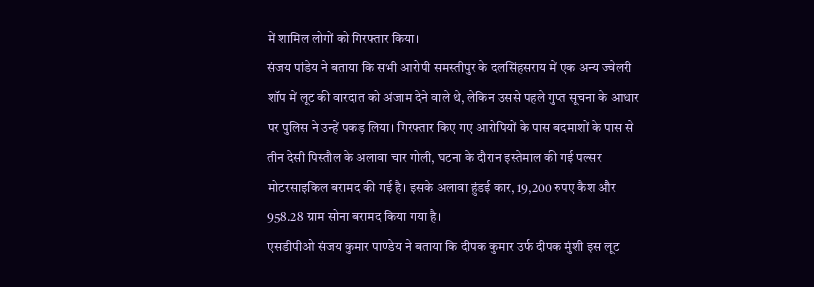में शामिल लोगों को गिरफ्तार किया।
संजय पांडेय ने बताया कि सभी आरोपी समस्तीपुर के दलसिंहसराय में एक अन्य ज्वेलरी शॉप में लूट की वारदात को अंजाम देने वाले थे, लेकिन उससे पहले गुप्त सूचना के आधार पर पुलिस ने उन्हें पकड़ लिया। गिरफ्तार किए गए आरोपियों के पास बदमाशों के पास से तीन देसी पिस्तौल के अलावा चार गोली, घटना के दौरान इस्तेमाल की गई पल्सर मोटरसाइकिल बरामद की गई है। इसके अलावा हुंडई कार, 19,200 रुपए कैश और 958.28 ग्राम सोना बरामद किया गया है।
एसडीपीओ संजय कुमार पाण्डेय ने बताया कि दीपक कुमार उर्फ दीपक मुंशी इस लूट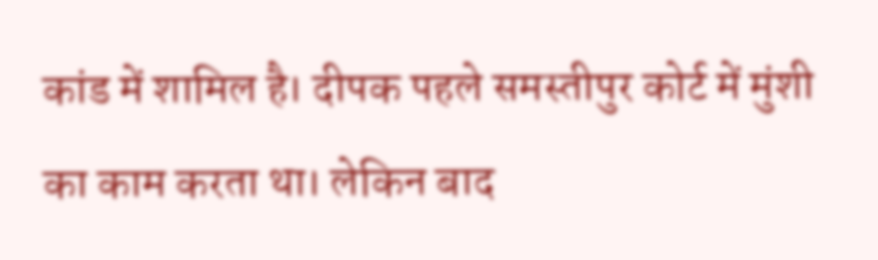कांड में शामिल है। दीपक पहले समस्तीपुर कोर्ट में मुंशी का काम करता था। लेकिन बाद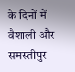के दिनों में वैशाली और समस्तीपुर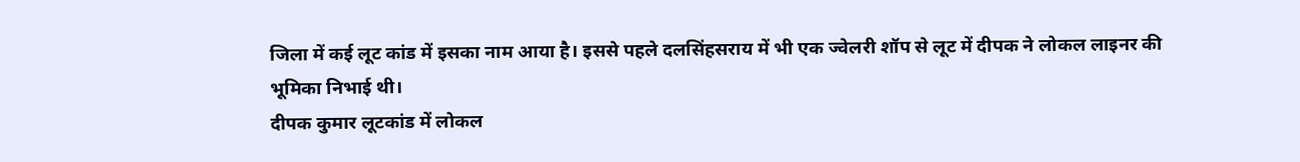जिला में कई लूट कांड में इसका नाम आया है। इससे पहले दलसिंहसराय में भी एक ज्वेलरी शॉप से लूट में दीपक ने लोकल लाइनर की भूमिका निभाई थी।
दीपक कुमार लूटकांड में लोकल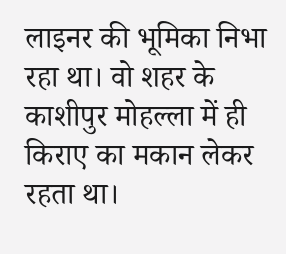लाइनर की भूमिका निभा रहा था। वो शहर के काशीपुर मोहल्ला में ही किराए का मकान लेकर रहता था।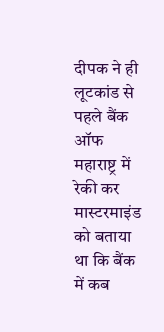दीपक ने ही लूटकांड से पहले बैंक ऑफ महाराष्ट्र में रेकी कर मास्टरमाइंड को बताया था कि बैंक में कब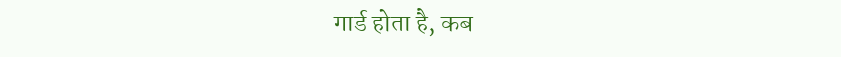गार्ड होता है, कब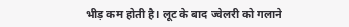भीड़ कम होती है। लूट के बाद ज्वेलरी को गलाने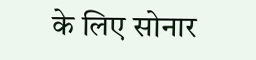के लिए सोनार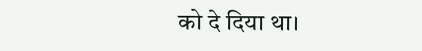को दे दिया था।